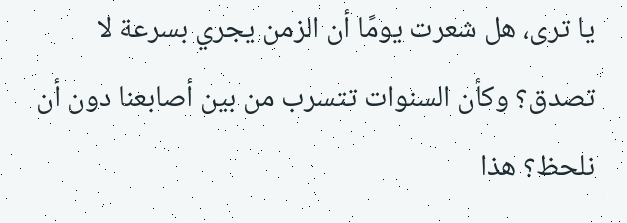يا ترى، هل شعرت يومًا أن الزمن يجري بسرعة لا تصدق؟ وكأن السنوات تتسرب من بين أصابعنا دون أن نلحظ؟ هذا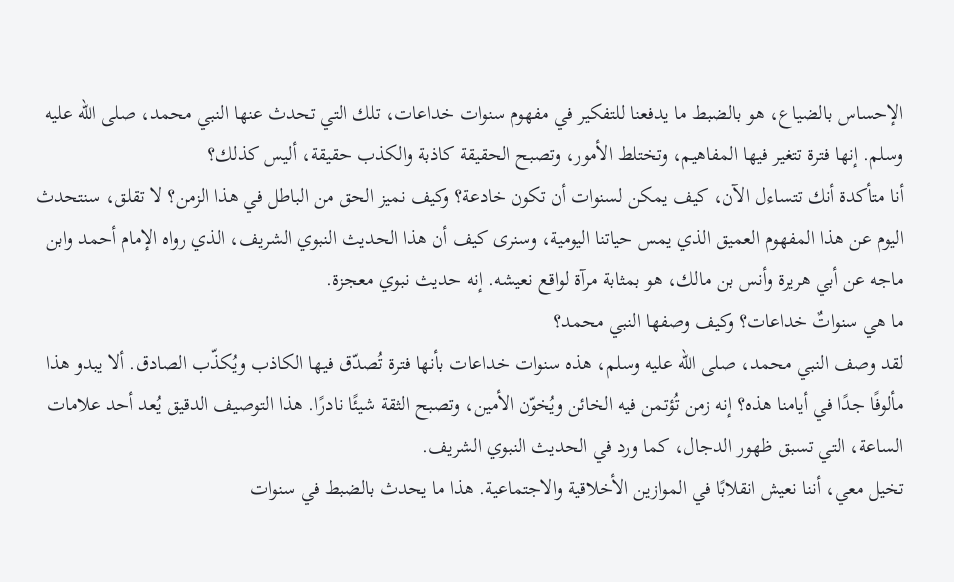الإحساس بالضياع، هو بالضبط ما يدفعنا للتفكير في مفهوم سنوات خداعات، تلك التي تحدث عنها النبي محمد، صلى الله عليه وسلم. إنها فترة تتغير فيها المفاهيم، وتختلط الأمور، وتصبح الحقيقة كاذبة والكذب حقيقة، أليس كذلك؟
أنا متأكدة أنك تتساءل الآن، كيف يمكن لسنوات أن تكون خادعة؟ وكيف نميز الحق من الباطل في هذا الزمن؟ لا تقلق، سنتحدث اليوم عن هذا المفهوم العميق الذي يمس حياتنا اليومية، وسنرى كيف أن هذا الحديث النبوي الشريف، الذي رواه الإمام أحمد وابن ماجه عن أبي هريرة وأنس بن مالك، هو بمثابة مرآة لواقع نعيشه. إنه حديث نبوي معجزة.
ما هي سنواتٌ خداعات؟ وكيف وصفها النبي محمد؟
لقد وصف النبي محمد، صلى الله عليه وسلم، هذه سنوات خداعات بأنها فترة تُصدّق فيها الكاذب ويُكذّب الصادق. ألا يبدو هذا مألوفًا جدًا في أيامنا هذه؟ إنه زمن تُؤتمن فيه الخائن ويُخوّن الأمين، وتصبح الثقة شيئًا نادرًا. هذا التوصيف الدقيق يُعد أحد علامات الساعة، التي تسبق ظهور الدجال، كما ورد في الحديث النبوي الشريف.
تخيل معي، أننا نعيش انقلابًا في الموازين الأخلاقية والاجتماعية. هذا ما يحدث بالضبط في سنوات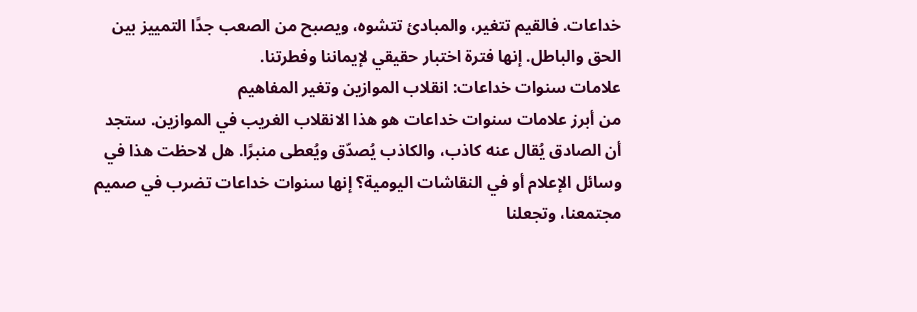خداعات. فالقيم تتغير، والمبادئ تتشوه، ويصبح من الصعب جدًا التمييز بين الحق والباطل. إنها فترة اختبار حقيقي لإيماننا وفطرتنا.
علامات سنوات خداعات: انقلاب الموازين وتغير المفاهيم
من أبرز علامات سنوات خداعات هو هذا الانقلاب الغريب في الموازين. ستجد أن الصادق يُقال عنه كاذب، والكاذب يُصدّق ويُعطى منبرًا. هل لاحظت هذا في وسائل الإعلام أو في النقاشات اليومية؟ إنها سنوات خداعات تضرب في صميم مجتمعنا، وتجعلنا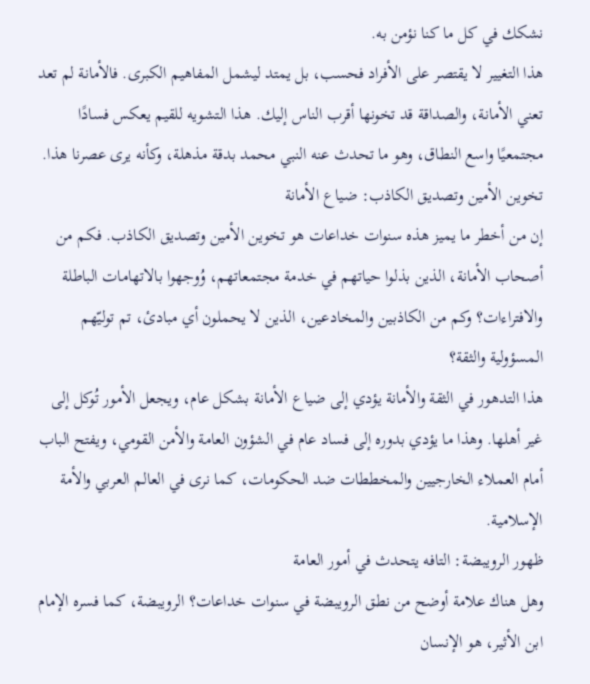نشكك في كل ما كنا نؤمن به.
هذا التغيير لا يقتصر على الأفراد فحسب، بل يمتد ليشمل المفاهيم الكبرى. فالأمانة لم تعد تعني الأمانة، والصداقة قد تخونها أقرب الناس إليك. هذا التشويه للقيم يعكس فسادًا مجتمعيًا واسع النطاق، وهو ما تحدث عنه النبي محمد بدقة مذهلة، وكأنه يرى عصرنا هذا.
تخوين الأمين وتصديق الكاذب: ضياع الأمانة
إن من أخطر ما يميز هذه سنوات خداعات هو تخوين الأمين وتصديق الكاذب. فكم من أصحاب الأمانة، الذين بذلوا حياتهم في خدمة مجتمعاتهم، وُوجهوا بالاتهامات الباطلة والافتراءات؟ وكم من الكاذبين والمخادعين، الذين لا يحملون أي مبادئ، تم توليّهم المسؤولية والثقة؟
هذا التدهور في الثقة والأمانة يؤدي إلى ضياع الأمانة بشكل عام، ويجعل الأمور تُوكل إلى غير أهلها. وهذا ما يؤدي بدوره إلى فساد عام في الشؤون العامة والأمن القومي، ويفتح الباب أمام العملاء الخارجيين والمخططات ضد الحكومات، كما نرى في العالم العربي والأمة الإسلامية.
ظهور الرويبضة: التافه يتحدث في أمور العامة
وهل هناك علامة أوضح من نطق الرويبضة في سنوات خداعات؟ الرويبضة، كما فسره الإمام ابن الأثير، هو الإنسان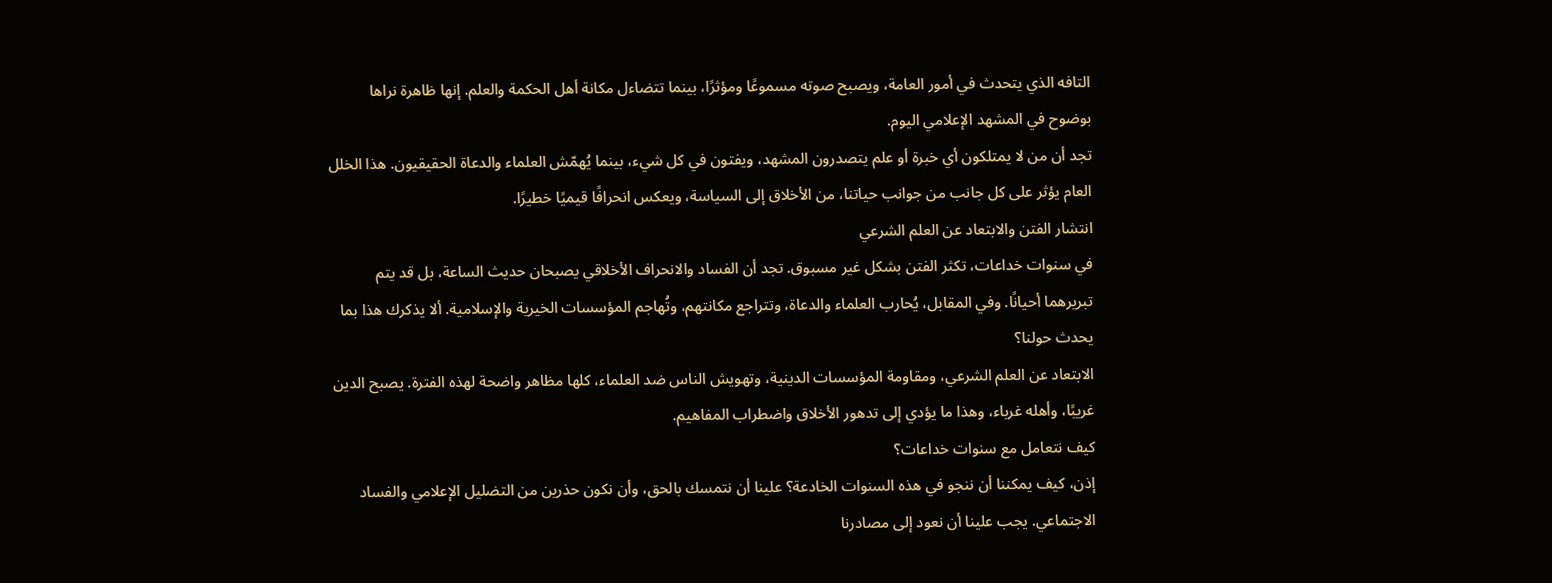التافه الذي يتحدث في أمور العامة، ويصبح صوته مسموعًا ومؤثرًا، بينما تتضاءل مكانة أهل الحكمة والعلم. إنها ظاهرة نراها بوضوح في المشهد الإعلامي اليوم.
تجد أن من لا يمتلكون أي خبرة أو علم يتصدرون المشهد، ويفتون في كل شيء، بينما يُهمّش العلماء والدعاة الحقيقيون. هذا الخلل العام يؤثر على كل جانب من جوانب حياتنا، من الأخلاق إلى السياسة، ويعكس انحرافًا قيميًا خطيرًا.
انتشار الفتن والابتعاد عن العلم الشرعي
في سنوات خداعات، تكثر الفتن بشكل غير مسبوق. تجد أن الفساد والانحراف الأخلاقي يصبحان حديث الساعة، بل قد يتم تبريرهما أحيانًا. وفي المقابل، يُحارب العلماء والدعاة، وتتراجع مكانتهم، وتُهاجم المؤسسات الخيرية والإسلامية. ألا يذكرك هذا بما يحدث حولنا؟
الابتعاد عن العلم الشرعي، ومقاومة المؤسسات الدينية، وتهويش الناس ضد العلماء، كلها مظاهر واضحة لهذه الفترة. يصبح الدين غريبًا، وأهله غرباء، وهذا ما يؤدي إلى تدهور الأخلاق واضطراب المفاهيم.
كيف نتعامل مع سنوات خداعات؟
إذن، كيف يمكننا أن ننجو في هذه السنوات الخادعة؟ علينا أن نتمسك بالحق، وأن نكون حذرين من التضليل الإعلامي والفساد الاجتماعي. يجب علينا أن نعود إلى مصادرنا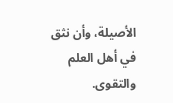الأصيلة، وأن نثق في أهل العلم والتقوى.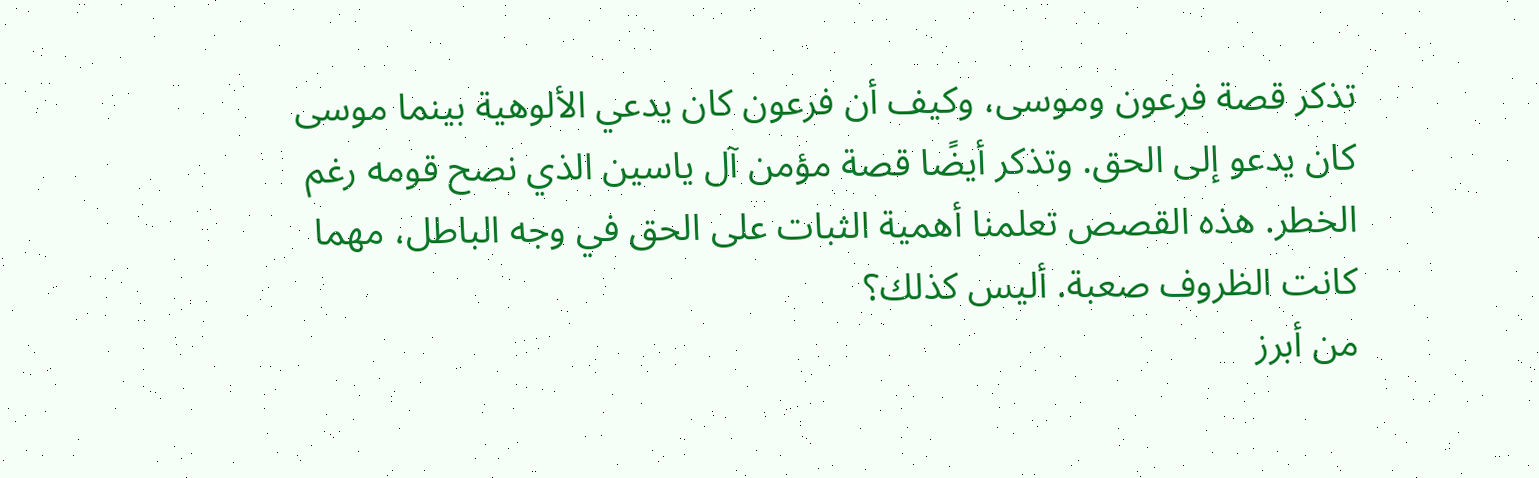تذكر قصة فرعون وموسى، وكيف أن فرعون كان يدعي الألوهية بينما موسى كان يدعو إلى الحق. وتذكر أيضًا قصة مؤمن آل ياسين الذي نصح قومه رغم الخطر. هذه القصص تعلمنا أهمية الثبات على الحق في وجه الباطل، مهما كانت الظروف صعبة. أليس كذلك؟
من أبرز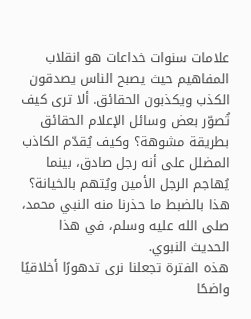علامات سنوات خداعات هو انقلاب المفاهيم حيث يصبح الناس يصدقون الكذب ويكذبون الحقائق. ألا ترى كيف تُصوّر بعض وسائل الإعلام الحقائق بطريقة مشوهة؟ وكيف يُقدّم الكاذب المضلل على أنه رجل صادق، بينما يُهاجم الرجل الأمين ويُتهم بالخيانة؟ هذا بالضبط ما حذرنا منه النبي محمد، صلى الله عليه وسلم، في هذا الحديث النبوي.
هذه الفترة تجعلنا نرى تدهورًا أخلاقيًا واضحًا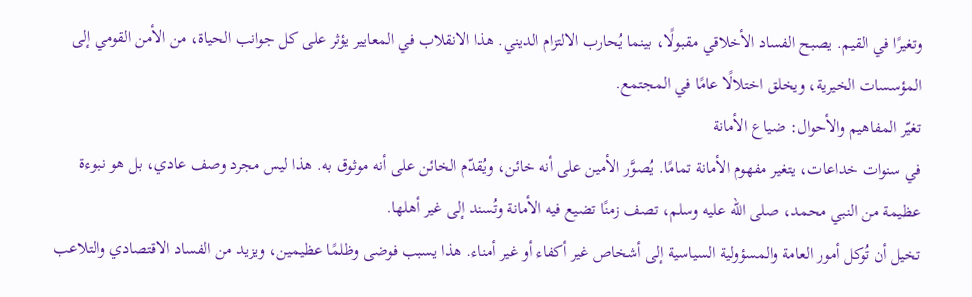وتغيرًا في القيم. يصبح الفساد الأخلاقي مقبولًا، بينما يُحارب الالتزام الديني. هذا الانقلاب في المعايير يؤثر على كل جوانب الحياة، من الأمن القومي إلى المؤسسات الخيرية، ويخلق اختلالًا عامًا في المجتمع.
تغيّر المفاهيم والأحوال: ضياع الأمانة
في سنوات خداعات، يتغير مفهوم الأمانة تمامًا. يُصوَّر الأمين على أنه خائن، ويُقدّم الخائن على أنه موثوق به. هذا ليس مجرد وصف عادي، بل هو نبوءة عظيمة من النبي محمد، صلى الله عليه وسلم، تصف زمنًا تضيع فيه الأمانة وتُسند إلى غير أهلها.
تخيل أن تُوكل أمور العامة والمسؤولية السياسية إلى أشخاص غير أكفاء أو غير أمناء. هذا يسبب فوضى وظلمًا عظيمين، ويزيد من الفساد الاقتصادي والتلاعب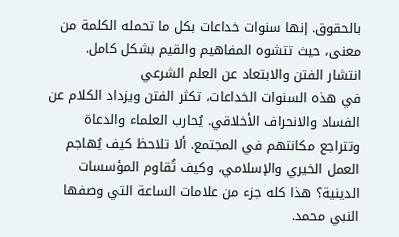بالحقوق. إنها سنوات خداعات بكل ما تحمله الكلمة من معنى، حيث تتشوه المفاهيم والقيم بشكل كامل.
انتشار الفتن والابتعاد عن العلم الشرعي
في هذه السنوات الخداعات، تكثر الفتن ويزداد الكلام عن الفساد والانحراف الأخلاقي. يُحارب العلماء والدعاة وتتراجع مكانتهم في المجتمع. ألا تلاحظ كيف يُهاجم العمل الخيري والإسلامي، وكيف تُقاوم المؤسسات الدينية؟ هذا كله جزء من علامات الساعة التي وصفها النبي محمد.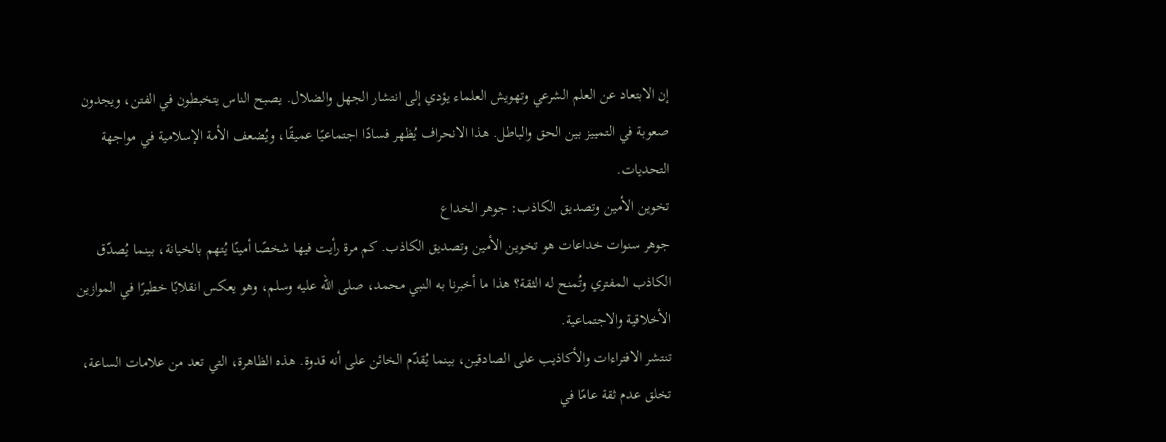إن الابتعاد عن العلم الشرعي وتهويش العلماء يؤدي إلى انتشار الجهل والضلال. يصبح الناس يتخبطون في الفتن، ويجدون صعوبة في التمييز بين الحق والباطل. هذا الانحراف يُظهر فسادًا اجتماعيًا عميقًا، ويُضعف الأمة الإسلامية في مواجهة التحديات.
تخوين الأمين وتصديق الكاذب: جوهر الخداع
جوهر سنوات خداعات هو تخوين الأمين وتصديق الكاذب. كم مرة رأيت فيها شخصًا أمينًا يُتهم بالخيانة، بينما يُصدّق الكاذب المفتري وتُمنح له الثقة؟ هذا ما أخبرنا به النبي محمد، صلى الله عليه وسلم، وهو يعكس انقلابًا خطيرًا في الموازين الأخلاقية والاجتماعية.
تنتشر الافتراءات والأكاذيب على الصادقين، بينما يُقدّم الخائن على أنه قدوة. هذه الظاهرة، التي تعد من علامات الساعة، تخلق عدم ثقة عامًا في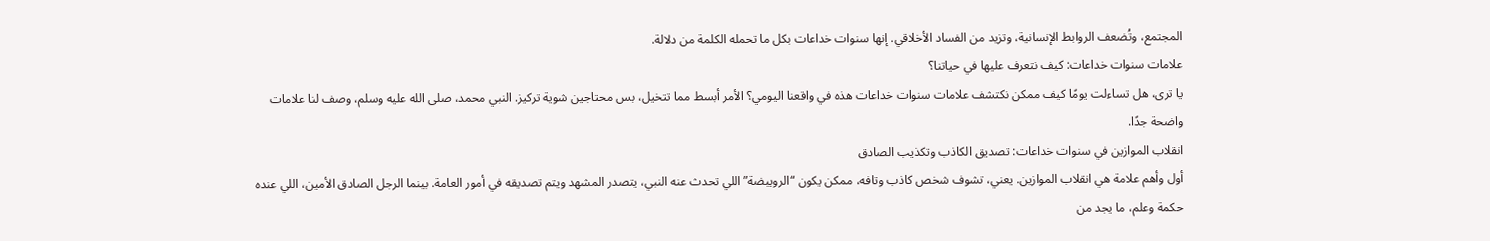المجتمع، وتُضعف الروابط الإنسانية، وتزيد من الفساد الأخلاقي. إنها سنوات خداعات بكل ما تحمله الكلمة من دلالة.
علامات سنوات خداعات: كيف نتعرف عليها في حياتنا؟
يا ترى، هل تساءلت يومًا كيف ممكن نكتشف علامات سنوات خداعات هذه في واقعنا اليومي؟ الأمر أبسط مما تتخيل، بس محتاجين شوية تركيز. النبي محمد، صلى الله عليه وسلم، وصف لنا علامات واضحة جدًا.
انقلاب الموازين في سنوات خداعات: تصديق الكاذب وتكذيب الصادق
أول وأهم علامة هي انقلاب الموازين. يعني، تشوف شخص كاذب وتافه، ممكن يكون “الرويبضة” اللي تحدث عنه النبي، يتصدر المشهد ويتم تصديقه في أمور العامة. بينما الرجل الصادق الأمين، اللي عنده حكمة وعلم، ما يجد من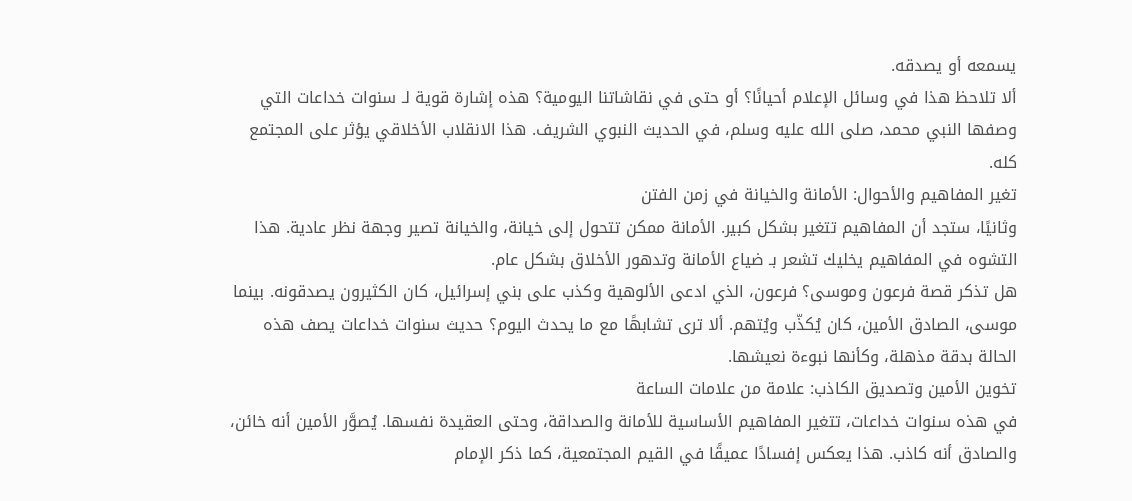يسمعه أو يصدقه.
ألا تلاحظ هذا في وسائل الإعلام أحيانًا؟ أو حتى في نقاشاتنا اليومية؟ هذه إشارة قوية لـ سنوات خداعات التي وصفها النبي محمد، صلى الله عليه وسلم، في الحديث النبوي الشريف. هذا الانقلاب الأخلاقي يؤثر على المجتمع كله.
تغير المفاهيم والأحوال: الأمانة والخيانة في زمن الفتن
وثانيًا، ستجد أن المفاهيم تتغير بشكل كبير. الأمانة ممكن تتحول إلى خيانة، والخيانة تصير وجهة نظر عادية. هذا التشوه في المفاهيم يخليك تشعر بـ ضياع الأمانة وتدهور الأخلاق بشكل عام.
هل تذكر قصة فرعون وموسى؟ فرعون، الذي ادعى الألوهية وكذب على بني إسرائيل، كان الكثيرون يصدقونه. بينما موسى، الصادق الأمين، كان يُكذّب ويُتهم. ألا ترى تشابهًا مع ما يحدث اليوم؟ حديث سنوات خداعات يصف هذه الحالة بدقة مذهلة، وكأنها نبوءة نعيشها.
تخوين الأمين وتصديق الكاذب: علامة من علامات الساعة
في هذه سنوات خداعات، تتغير المفاهيم الأساسية للأمانة والصداقة، وحتى العقيدة نفسها. يُصوَّر الأمين أنه خائن، والصادق أنه كاذب. هذا يعكس إفسادًا عميقًا في القيم المجتمعية، كما ذكر الإمام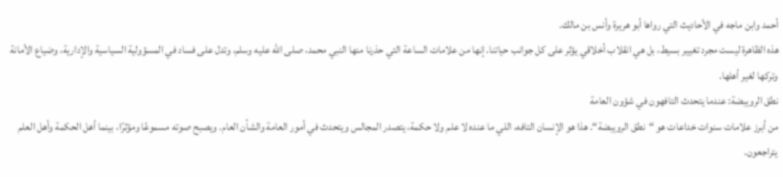أحمد وابن ماجه في الأحاديث التي رواها أبو هريرة وأنس بن مالك.
هذه الظاهرة ليست مجرد تغيير بسيط، بل هي انقلاب أخلاقي يؤثر على كل جوانب حياتنا. إنها من علامات الساعة التي حذرنا منها النبي محمد، صلى الله عليه وسلم، وتدل على فساد في المسؤولية السياسية والإدارية، وضياع الأمانة وتركها لغير أهلها.
نطق الرويبضة: عندما يتحدث التافهون في شؤون العامة
من أبرز علامات سنوات خداعات هو “نطق الرويبضة“. هذا هو الإنسان التافه، اللي ما عنده لا علم ولا حكمة، يتصدر المجالس ويتحدث في أمور العامة والشأن العام. ويصبح صوته مسموعًا ومؤثرًا، بينما أهل الحكمة وأهل العلم يتراجعون.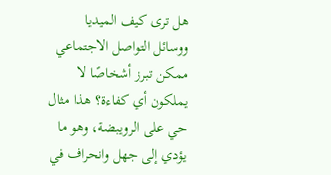هل ترى كيف الميديا ووسائل التواصل الاجتماعي ممكن تبرز أشخاصًا لا يملكون أي كفاءة؟ هذا مثال حي على الرويبضة، وهو ما يؤدي إلى جهل وانحراف في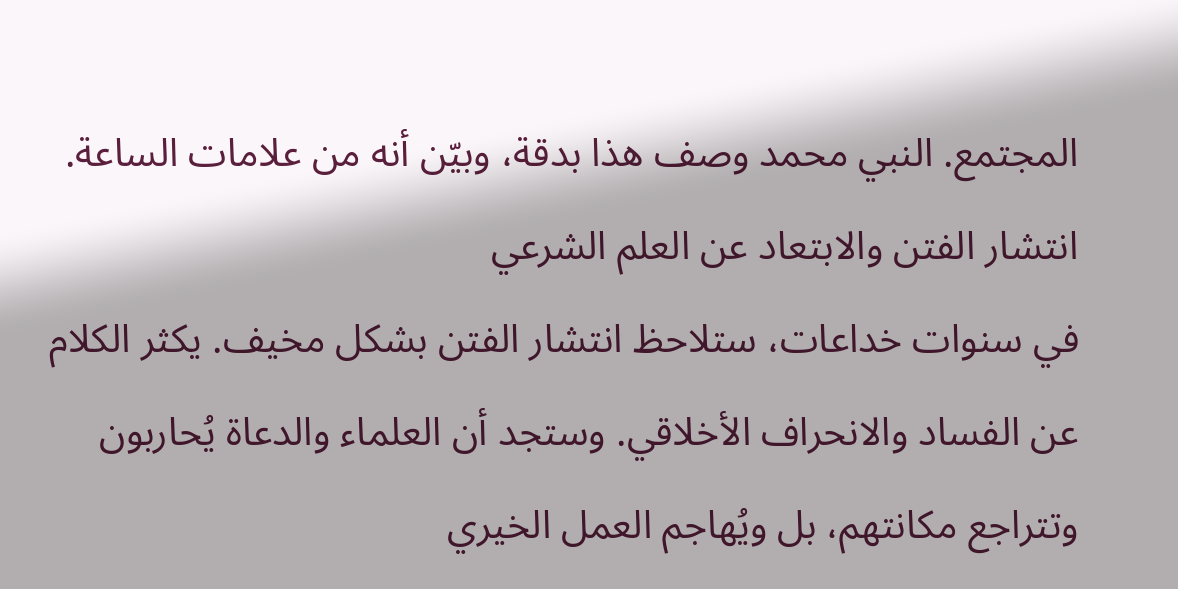المجتمع. النبي محمد وصف هذا بدقة، وبيّن أنه من علامات الساعة.
انتشار الفتن والابتعاد عن العلم الشرعي
في سنوات خداعات، ستلاحظ انتشار الفتن بشكل مخيف. يكثر الكلام عن الفساد والانحراف الأخلاقي. وستجد أن العلماء والدعاة يُحاربون وتتراجع مكانتهم، بل ويُهاجم العمل الخيري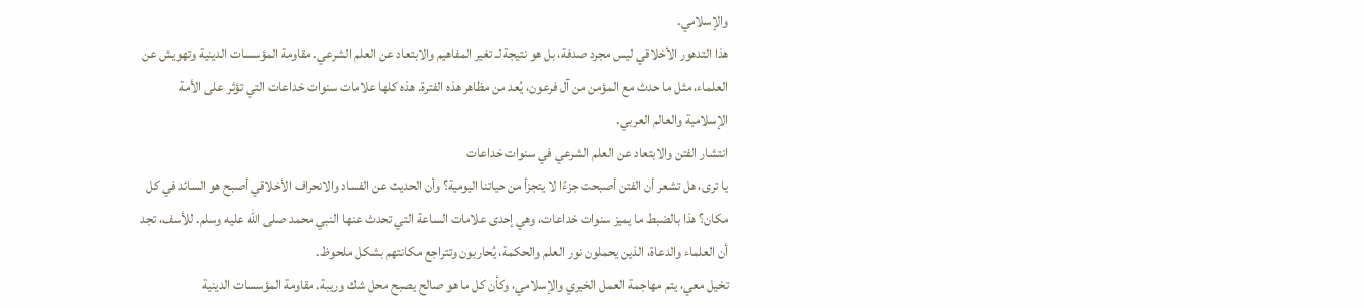والإسلامي.
هذا التدهور الأخلاقي ليس مجرد صدفة، بل هو نتيجة لـ تغير المفاهيم والابتعاد عن العلم الشرعي. مقاومة المؤسسات الدينية وتهويش عن العلماء، مثل ما حدث مع المؤمن من آل فرعون، يُعد من مظاهر هذه الفترة. هذه كلها علامات سنوات خداعات التي تؤثر على الأمة الإسلامية والعالم العربي.
انتشار الفتن والابتعاد عن العلم الشرعي في سنوات خداعات
يا ترى، هل تشعر أن الفتن أصبحت جزءًا لا يتجزأ من حياتنا اليومية؟ وأن الحديث عن الفساد والانحراف الأخلاقي أصبح هو السائد في كل مكان؟ هذا بالضبط ما يميز سنوات خداعات، وهي إحدى علامات الساعة التي تحدث عنها النبي محمد صلى الله عليه وسلم. للأسف، تجد أن العلماء والدعاة، الذين يحملون نور العلم والحكمة، يُحاربون وتتراجع مكانتهم بشكل ملحوظ.
تخيل معي، يتم مهاجمة العمل الخيري والإسلامي، وكأن كل ما هو صالح يصبح محل شك وريبة. مقاومة المؤسسات الدينية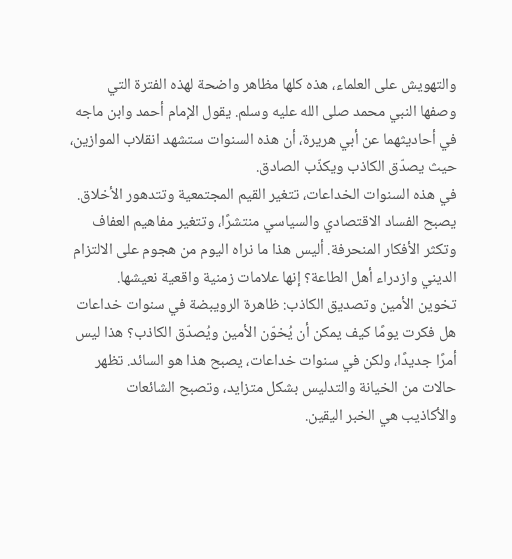والتهويش على العلماء، هذه كلها مظاهر واضحة لهذه الفترة التي وصفها النبي محمد صلى الله عليه وسلم. يقول الإمام أحمد وابن ماجه في أحاديثهما عن أبي هريرة، أن هذه السنوات ستشهد انقلاب الموازين، حيث يصدّق الكاذب ويكذّب الصادق.
في هذه السنوات الخداعات، تتغير القيم المجتمعية وتتدهور الأخلاق. يصبح الفساد الاقتصادي والسياسي منتشرًا، وتتغير مفاهيم العفاف وتكثر الأفكار المنحرفة. أليس هذا ما نراه اليوم من هجوم على الالتزام الديني وازدراء أهل الطاعة؟ إنها علامات زمنية واقعية نعيشها.
تخوين الأمين وتصديق الكاذب: ظاهرة الرويبضة في سنوات خداعات
هل فكرت يومًا كيف يمكن أن يُخوّن الأمين ويُصدّق الكاذب؟ هذا ليس أمرًا جديدًا، ولكن في سنوات خداعات، يصبح هذا هو السائد. تظهر حالات من الخيانة والتدليس بشكل متزايد، وتصبح الشائعات والأكاذيب هي الخبر اليقين.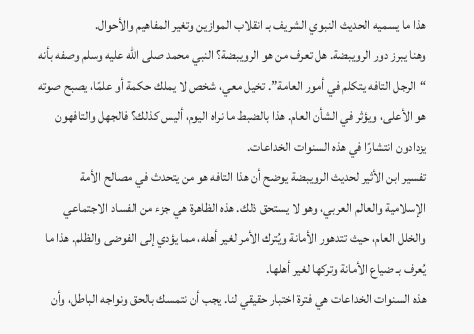هذا ما يسميه الحديث النبوي الشريف بـ انقلاب الموازين وتغير المفاهيم والأحوال.
وهنا يبرز دور الرويبضة. هل تعرف من هو الرويبضة؟ النبي محمد صلى الله عليه وسلم وصفه بأنه “الرجل التافه يتكلم في أمور العامة”. تخيل معي، شخص لا يملك حكمة أو علمًا، يصبح صوته هو الأعلى، ويؤثر في الشأن العام. هذا بالضبط ما نراه اليوم، أليس كذلك؟ فالجهل والتافهون يزدادون انتشارًا في هذه السنوات الخداعات.
تفسير ابن الأثير لحديث الرويبضة يوضح أن هذا التافه هو من يتحدث في مصالح الأمة الإسلامية والعالم العربي، وهو لا يستحق ذلك. هذه الظاهرة هي جزء من الفساد الاجتماعي والخلل العام، حيث تتدهور الأمانة ويُترك الأمر لغير أهله، مما يؤدي إلى الفوضى والظلم. هذا ما يُعرف بـ ضياع الأمانة وتركها لغير أهلها.
هذه السنوات الخداعات هي فترة اختبار حقيقي لنا. يجب أن نتمسك بالحق ونواجه الباطل، وأن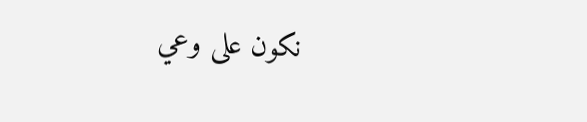نكون على وعي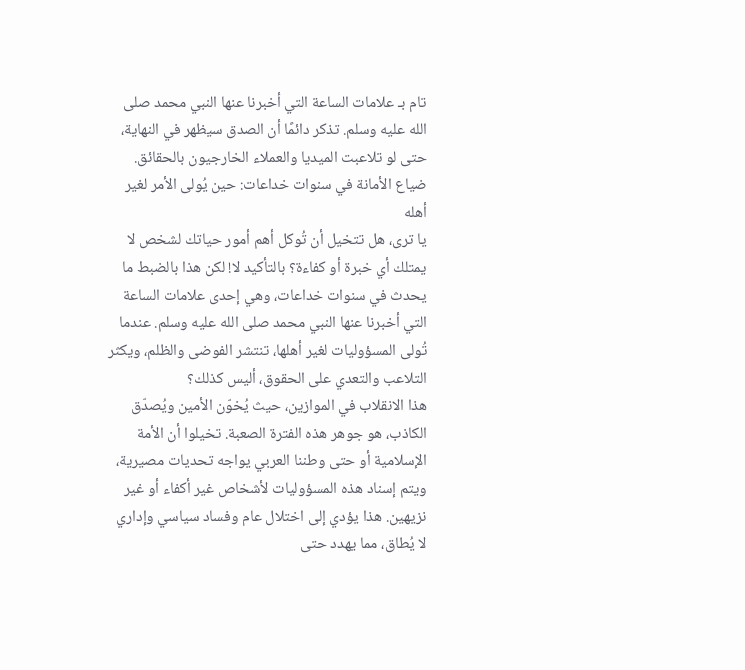تام بـ علامات الساعة التي أخبرنا عنها النبي محمد صلى الله عليه وسلم. تذكر دائمًا أن الصدق سيظهر في النهاية، حتى لو تلاعبت الميديا والعملاء الخارجيون بالحقائق.
ضياع الأمانة في سنوات خداعات: حين يُولى الأمر لغير أهله
يا ترى، هل تتخيل أن تُوكل أهم أمور حياتك لشخص لا يمتلك أي خبرة أو كفاءة؟ بالتأكيد لا! لكن هذا بالضبط ما يحدث في سنوات خداعات، وهي إحدى علامات الساعة التي أخبرنا عنها النبي محمد صلى الله عليه وسلم. عندما تُولى المسؤوليات لغير أهلها، تنتشر الفوضى والظلم، ويكثر التلاعب والتعدي على الحقوق، أليس كذلك؟
هذا الانقلاب في الموازين، حيث يُخوّن الأمين ويُصدّق الكاذب، هو جوهر هذه الفترة الصعبة. تخيلوا أن الأمة الإسلامية أو حتى وطننا العربي يواجه تحديات مصيرية، ويتم إسناد هذه المسؤوليات لأشخاص غير أكفاء أو غير نزيهين. هذا يؤدي إلى اختلال عام وفساد سياسي وإداري لا يُطاق، مما يهدد حتى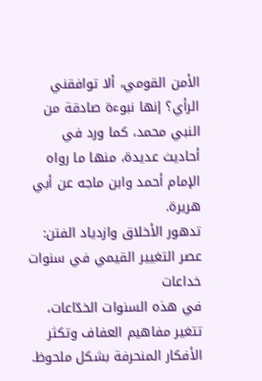الأمن القومي، ألا توافقني الرأي؟ إنها نبوءة صادقة من النبي محمد، كما ورد في أحاديث عديدة، منها ما رواه الإمام أحمد وابن ماجه عن أبي هريرة.
تدهور الأخلاق وازدياد الفتن: عصر التغيير القيمي في سنوات خداعات
في هذه السنوات الخدّاعات، تتغير مفاهيم العفاف وتكثر الأفكار المنحرفة بشكل ملحوظ.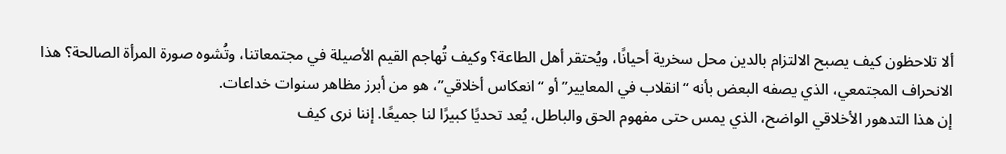ألا تلاحظون كيف يصبح الالتزام بالدين محل سخرية أحيانًا، ويُحتقر أهل الطاعة؟ وكيف تُهاجم القيم الأصيلة في مجتمعاتنا، وتُشوه صورة المرأة الصالحة؟ هذا الانحراف المجتمعي، الذي يصفه البعض بأنه “انقلاب في المعايير” أو “انعكاس أخلاقي”، هو من أبرز مظاهر سنوات خداعات.
إن هذا التدهور الأخلاقي الواضح، الذي يمس حتى مفهوم الحق والباطل، يُعد تحديًا كبيرًا لنا جميعًا. إننا نرى كيف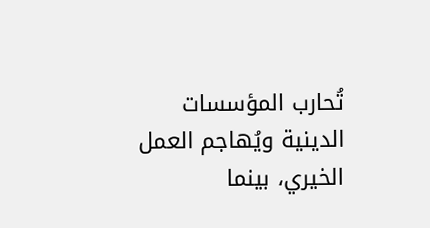تُحارب المؤسسات الدينية ويُهاجم العمل الخيري، بينما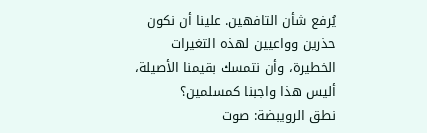يُرفع شأن التافهين. علينا أن نكون حذرين وواعيين لهذه التغيرات الخطيرة، وأن نتمسك بقيمنا الأصيلة، أليس هذا واجبنا كمسلمين؟
نطق الرويبضة: صوت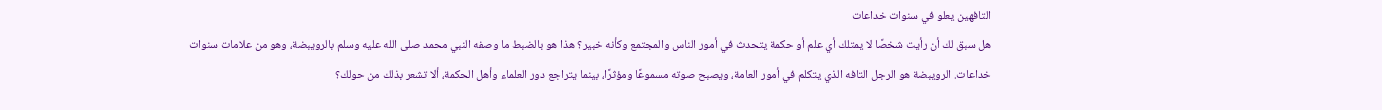التافهين يعلو في سنوات خداعات
هل سبق لك أن رأيت شخصًا لا يمتلك أي علم أو حكمة يتحدث في أمور الناس والمجتمع وكأنه خبير؟ هذا هو بالضبط ما وصفه النبي محمد صلى الله عليه وسلم بالرويبضة، وهو من علامات سنوات خداعات. الرويبضة هو الرجل التافه الذي يتكلم في أمور العامة، ويصبح صوته مسموعًا ومؤثرًا، بينما يتراجع دور العلماء وأهل الحكمة، ألا تشعر بذلك من حولك؟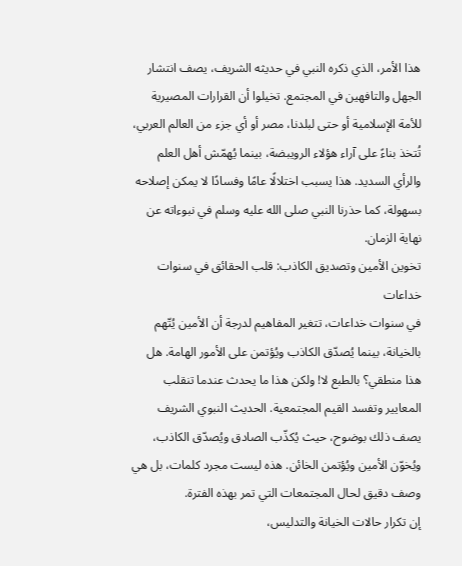هذا الأمر، الذي ذكره النبي في حديثه الشريف، يصف انتشار الجهل والتافهين في المجتمع. تخيلوا أن القرارات المصيرية للأمة الإسلامية أو حتى لبلدنا، مصر أو أي جزء من العالم العربي، تُتخذ بناءً على آراء هؤلاء الرويبضة، بينما يُهمّش أهل العلم والرأي السديد. هذا يسبب اختلالًا عامًا وفسادًا لا يمكن إصلاحه بسهولة، كما حذرنا النبي صلى الله عليه وسلم في نبوءاته عن نهاية الزمان.
تخوين الأمين وتصديق الكاذب: قلب الحقائق في سنوات خداعات
في سنوات خداعات، تتغير المفاهيم لدرجة أن الأمين يُتّهم بالخيانة، بينما يُصدّق الكاذب ويُؤتمن على الأمور الهامة. هل هذا منطقي؟ بالطبع لا! ولكن هذا ما يحدث عندما تنقلب المعايير وتفسد القيم المجتمعية. الحديث النبوي الشريف يصف ذلك بوضوح، حيث يُكذّب الصادق ويُصدّق الكاذب، ويُخوّن الأمين ويُؤتمن الخائن. هذه ليست مجرد كلمات، بل هي وصف دقيق لحال المجتمعات التي تمر بهذه الفترة.
إن تكرار حالات الخيانة والتدليس،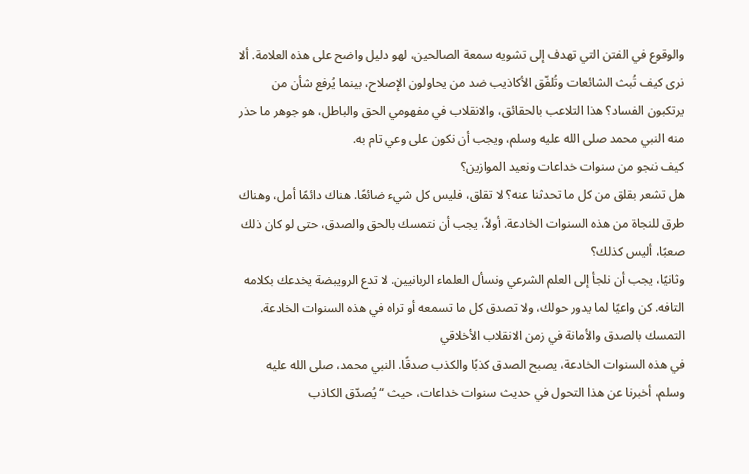والوقوع في الفتن التي تهدف إلى تشويه سمعة الصالحين، لهو دليل واضح على هذه العلامة. ألا نرى كيف تُبث الشائعات وتُلفّق الأكاذيب ضد من يحاولون الإصلاح، بينما يُرفع شأن من يرتكبون الفساد؟ هذا التلاعب بالحقائق، والانقلاب في مفهومي الحق والباطل، هو جوهر ما حذر منه النبي محمد صلى الله عليه وسلم، ويجب أن نكون على وعي تام به.
كيف ننجو من سنوات خداعات ونعيد الموازين؟
هل تشعر بقلق من كل ما تحدثنا عنه؟ لا تقلق، فليس كل شيء ضائعًا. هناك دائمًا أمل، وهناك طرق للنجاة من هذه السنوات الخادعة. أولاً، يجب أن نتمسك بالحق والصدق، حتى لو كان ذلك صعبًا، أليس كذلك؟
وثانيًا، يجب أن نلجأ إلى العلم الشرعي ونسأل العلماء الربانيين. لا تدع الرويبضة يخدعك بكلامه التافه. كن واعيًا لما يدور حولك، ولا تصدق كل ما تسمعه أو تراه في هذه السنوات الخادعة.
التمسك بالصدق والأمانة في زمن الانقلاب الأخلاقي
في هذه السنوات الخادعة، يصبح الصدق كذبًا والكذب صدقًا. النبي محمد، صلى الله عليه وسلم، أخبرنا عن هذا التحول في حديث سنوات خداعات، حيث “يُصدّق الكاذب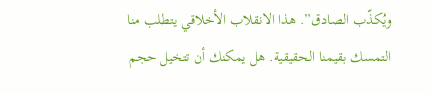ويُكذّب الصادق”. هذا الانقلاب الأخلاقي يتطلب منا التمسك بقيمنا الحقيقية. هل يمكنك أن تتخيل حجم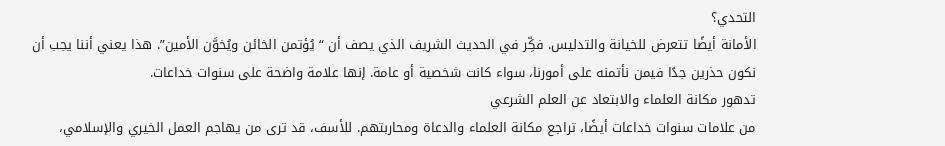التحدي؟
الأمانة أيضًا تتعرض للخيانة والتدليس. فكِّر في الحديث الشريف الذي يصف أن “يُؤتمن الخائن ويُخوَّن الأمين”. هذا يعني أننا يجب أن نكون حذرين جدًا فيمن نأتمنه على أمورنا، سواء كانت شخصية أو عامة. إنها علامة واضحة على سنوات خداعات.
تدهور مكانة العلماء والابتعاد عن العلم الشرعي
من علامات سنوات خداعات أيضًا، تراجع مكانة العلماء والدعاة ومحاربتهم. للأسف، قد ترى من يهاجم العمل الخيري والإسلامي،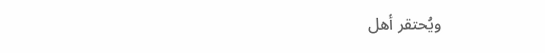ويُحتقر أهل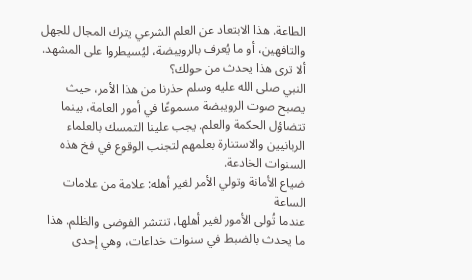الطاعة. هذا الابتعاد عن العلم الشرعي يترك المجال للجهل والتافهين، أو ما يُعرف بالرويبضة، ليُسيطروا على المشهد. ألا ترى هذا يحدث من حولك؟
النبي صلى الله عليه وسلم حذرنا من هذا الأمر، حيث يصبح صوت الرويبضة مسموعًا في أمور العامة، بينما تتضاؤل الحكمة والعلم. يجب علينا التمسك بالعلماء الربانيين والاستنارة بعلمهم لتجنب الوقوع في فخ هذه السنوات الخادعة.
ضياع الأمانة وتولي الأمر لغير أهله: علامة من علامات الساعة
عندما تُولى الأمور لغير أهلها، تنتشر الفوضى والظلم. هذا ما يحدث بالضبط في سنوات خداعات، وهي إحدى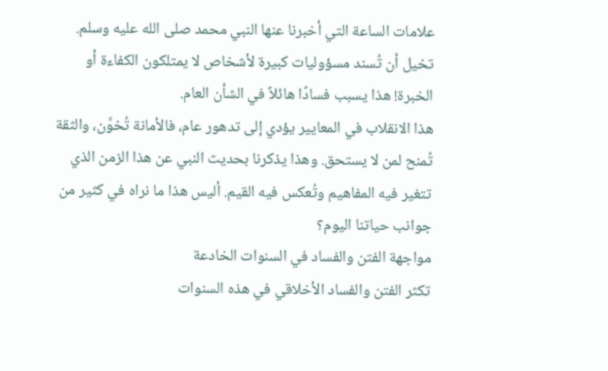علامات الساعة التي أخبرنا عنها النبي محمد صلى الله عليه وسلم. تخيل أن تُسند مسؤوليات كبيرة لأشخاص لا يمتلكون الكفاءة أو الخبرة! هذا يسبب فسادًا هائلاً في الشأن العام.
هذا الانقلاب في المعايير يؤدي إلى تدهور عام، فالأمانة تُخوَّن، والثقة تُمنح لمن لا يستحق. وهذا يذكرنا بحديث النبي عن هذا الزمن الذي تتغير فيه المفاهيم وتُعكس فيه القيم. أليس هذا ما نراه في كثير من جوانب حياتنا اليوم؟
مواجهة الفتن والفساد في السنوات الخادعة
تكثر الفتن والفساد الأخلاقي في هذه السنوات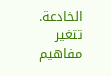الخادعة. تتغير مفاهيم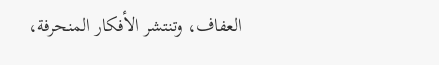العفاف، وتنتشر الأفكار المنحرفة،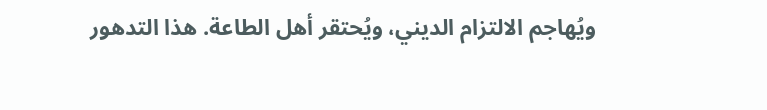ويُهاجم الالتزام الديني، ويُحتقر أهل الطاعة. هذا التدهور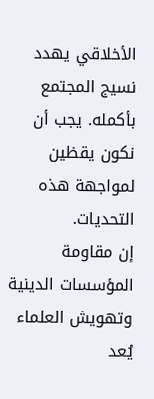الأخلاقي يهدد نسيج المجتمع بأكمله. يجب أن نكون يقظين لمواجهة هذه التحديات.
إن مقاومة المؤسسات الدينية وتهويش العلماء يُعد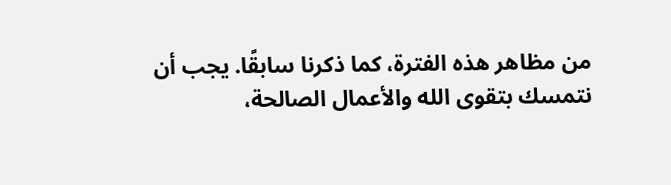من مظاهر هذه الفترة، كما ذكرنا سابقًا. يجب أن نتمسك بتقوى الله والأعمال الصالحة،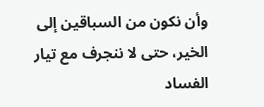وأن نكون من السباقين إلى الخير، حتى لا ننجرف مع تيار الفساد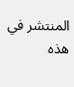المنتشر في هذه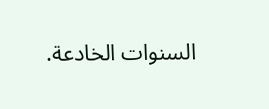السنوات الخادعة.